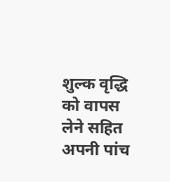शुल्क वृद्धि को वापस लेने सहित अपनी पांच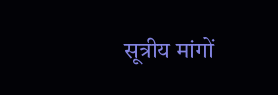सूत्रीय मांगों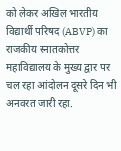को लेकर अखिल भारतीय विद्यार्थी परिषद (ABVP) का राजकीय स्नातकोत्तर महाविद्यालय के मुख्य द्वार पर चल रहा आंदोलन दूसरे दिन भी अनवरत जारी रहा.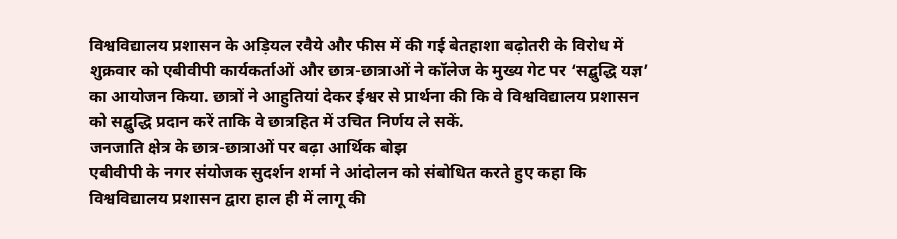विश्वविद्यालय प्रशासन के अड़ियल रवैये और फीस में की गई बेतहाशा बढ़ोतरी के विरोध में शुक्रवार को एबीवीपी कार्यकर्ताओं और छात्र-छात्राओं ने कॉलेज के मुख्य गेट पर ‘सद्बुद्धि यज्ञ’ का आयोजन किया. छात्रों ने आहुतियां देकर ईश्वर से प्रार्थना की कि वे विश्वविद्यालय प्रशासन को सद्बुद्धि प्रदान करें ताकि वे छात्रहित में उचित निर्णय ले सकें.
जनजाति क्षेत्र के छात्र-छात्राओं पर बढ़ा आर्थिक बोझ
एबीवीपी के नगर संयोजक सुदर्शन शर्मा ने आंदोलन को संबोधित करते हुए कहा कि विश्वविद्यालय प्रशासन द्वारा हाल ही में लागू की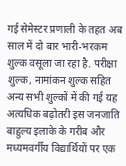गई सेमेस्टर प्रणाली के तहत अब साल में दो बार भारी-भरकम शुल्क वसूला जा रहा है. परीक्षा शुल्क, नामांकन शुल्क सहित अन्य सभी शुल्कों में की गई यह अत्यधिक बढ़ोतरी इस जनजाति बाहुल्य इलाके के गरीब और मध्यमवर्गीय विद्यार्थियों पर एक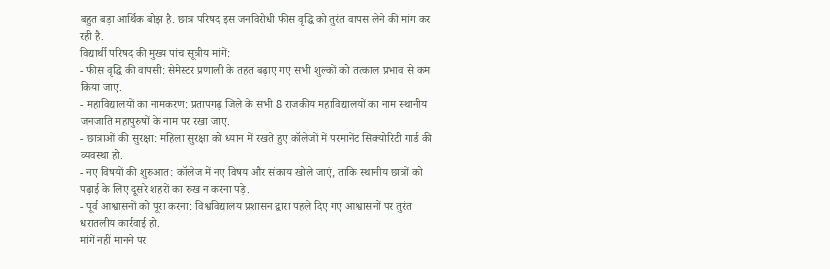बहुत बड़ा आर्थिक बोझ है. छात्र परिषद इस जनविरोधी फीस वृद्धि को तुरंत वापस लेने की मांग कर रही है.
विद्यार्थी परिषद की मुख्य पांच सूत्रीय मांगें:
- फीस वृद्धि की वापसी: सेमेस्टर प्रणाली के तहत बढ़ाए गए सभी शुल्कों को तत्काल प्रभाव से कम किया जाए.
- महाविद्यालयों का नामकरण: प्रतापगढ़ जिले के सभी 8 राजकीय महाविद्यालयों का नाम स्थानीय जनजाति महापुरुषों के नाम पर रखा जाए.
- छात्राओं की सुरक्षा: महिला सुरक्षा को ध्यान में रखते हुए कॉलेजों में परमानेंट सिक्योरिटी गार्ड की व्यवस्था हो.
- नए विषयों की शुरुआत: कॉलेज में नए विषय और संकाय खोले जाएं, ताकि स्थानीय छात्रों को पढ़ाई के लिए दूसरे शहरों का रुख न करना पड़े.
- पूर्व आश्वासनों को पूरा करना: विश्वविद्यालय प्रशासन द्वारा पहले दिए गए आश्वासनों पर तुरंत धरातलीय कार्रवाई हो.
मांगें नहीं मानने पर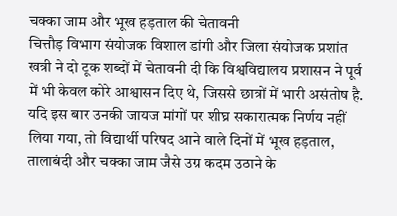चक्का जाम और भूख हड़ताल की चेतावनी
चित्तौड़ विभाग संयोजक विशाल डांगी और जिला संयोजक प्रशांत खत्री ने दो टूक शब्दों में चेतावनी दी कि विश्वविद्यालय प्रशासन ने पूर्व में भी केवल कोरे आश्वासन दिए थे, जिससे छात्रों में भारी असंतोष है. यदि इस बार उनकी जायज मांगों पर शीघ्र सकारात्मक निर्णय नहीं लिया गया, तो विद्यार्थी परिषद आने वाले दिनों में भूख हड़ताल, तालाबंदी और चक्का जाम जैसे उग्र कदम उठाने के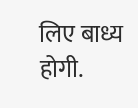लिए बाध्य होगी.